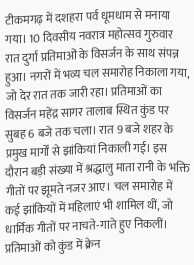टीकमगढ़ में दशहरा पर्व धूमधाम से मनाया गया। 10 दिवसीय नवरात्र महोत्सव गुरुवार रात दुर्गा प्रतिमाओं के विसर्जन के साथ संपन्न हुआ। नगरों में भव्य चल समारोह निकाला गया, जो देर रात तक जारी रहा। प्रतिमाओं का विसर्जन महेंद्र सागर तालाब स्थित कुंड पर सुबह 6 बजे तक चला। रात 9 बजे शहर के प्रमुख मार्गों से झांकियां निकाली गई। इस दौरान बड़ी संख्या में श्रद्धालु माता रानी के भक्ति गीतों पर झूमते नजर आए। चल समारोह में कई झांकियों में महिलाएं भी शामिल थीं, जो धार्मिक गीतों पर नाचते-गाते हुए निकलीं। प्रतिमाओं को कुंड में क्रेन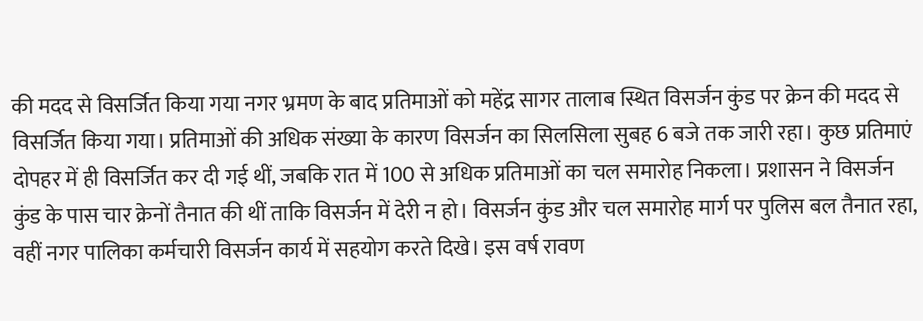की मदद से विसर्जित किया गया नगर भ्रमण के बाद प्रतिमाओं को महेंद्र सागर तालाब स्थित विसर्जन कुंड पर क्रेन की मदद से विसर्जित किया गया। प्रतिमाओं की अधिक संख्या के कारण विसर्जन का सिलसिला सुबह 6 बजे तक जारी रहा। कुछ प्रतिमाएं दोपहर में ही विसर्जित कर दी गई थीं, जबकि रात में 100 से अधिक प्रतिमाओं का चल समारोह निकला। प्रशासन ने विसर्जन कुंड के पास चार क्रेनों तैनात की थीं ताकि विसर्जन में देरी न हो। विसर्जन कुंड और चल समारोह मार्ग पर पुलिस बल तैनात रहा, वहीं नगर पालिका कर्मचारी विसर्जन कार्य में सहयोग करते दिखे। इस वर्ष रावण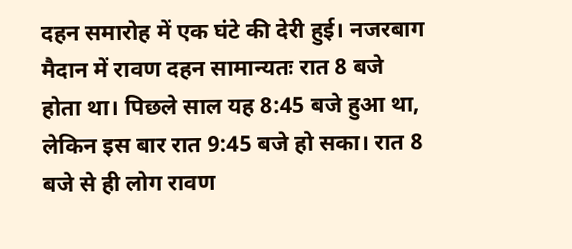दहन समारोह में एक घंटे की देरी हुई। नजरबाग मैदान में रावण दहन सामान्यतः रात 8 बजे होता था। पिछले साल यह 8:45 बजे हुआ था, लेकिन इस बार रात 9:45 बजे हो सका। रात 8 बजे से ही लोग रावण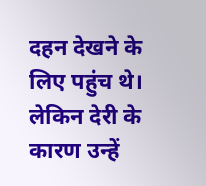दहन देखने के लिए पहुंच थे। लेकिन देरी के कारण उन्हें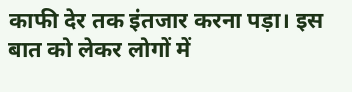काफी देर तक इंतजार करना पड़ा। इस बात को लेकर लोगों में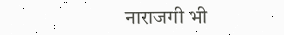नाराजगी भी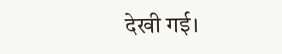देखी गई।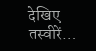देखिए तस्वीरें…